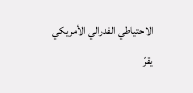الاحتياطي الفدرالي الأمريكي يقرّ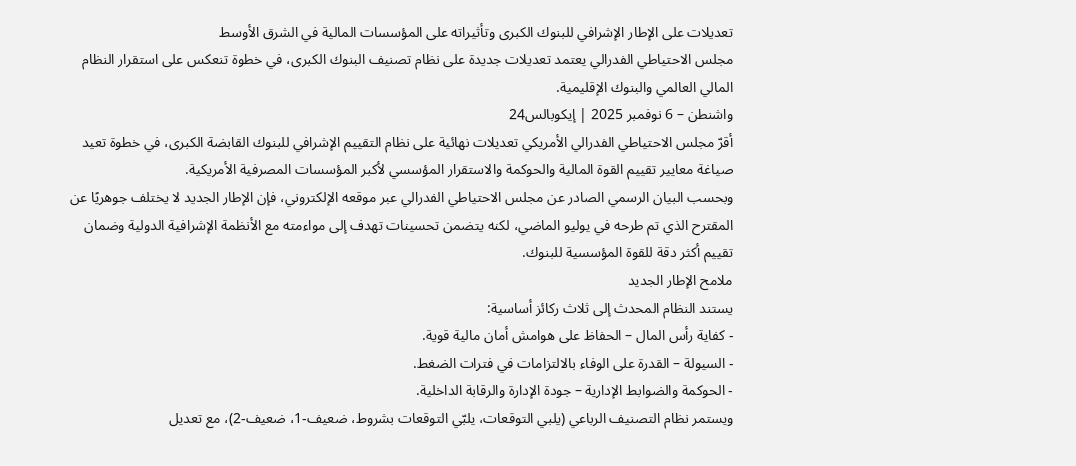تعديلات على الإطار الإشرافي للبنوك الكبرى وتأثيراته على المؤسسات المالية في الشرق الأوسط
مجلس الاحتياطي الفدرالي يعتمد تعديلات جديدة على نظام تصنيف البنوك الكبرى، في خطوة تنعكس على استقرار النظام المالي العالمي والبنوك الإقليمية.
واشنطن – 6 نوفمبر 2025 | إيكوبالس24
أقرّ مجلس الاحتياطي الفدرالي الأمريكي تعديلات نهائية على نظام التقييم الإشرافي للبنوك القابضة الكبرى، في خطوة تعيد صياغة معايير تقييم القوة المالية والحوكمة والاستقرار المؤسسي لأكبر المؤسسات المصرفية الأمريكية.
وبحسب البيان الرسمي الصادر عن مجلس الاحتياطي الفدرالي عبر موقعه الإلكتروني، فإن الإطار الجديد لا يختلف جوهريًا عن المقترح الذي تم طرحه في يوليو الماضي، لكنه يتضمن تحسينات تهدف إلى مواءمته مع الأنظمة الإشرافية الدولية وضمان تقييم أكثر دقة للقوة المؤسسية للبنوك.
ملامح الإطار الجديد
يستند النظام المحدث إلى ثلاث ركائز أساسية:
- كفاية رأس المال – الحفاظ على هوامش أمان مالية قوية.
- السيولة – القدرة على الوفاء بالالتزامات في فترات الضغط.
- الحوكمة والضوابط الإدارية – جودة الإدارة والرقابة الداخلية.
ويستمر نظام التصنيف الرباعي (يلبي التوقعات، يلبّي التوقعات بشروط، ضعيف-1، ضعيف-2)، مع تعديل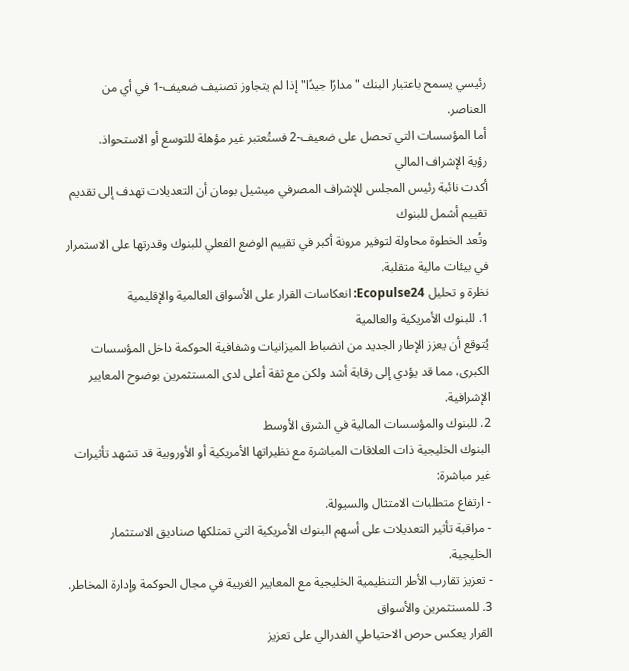رئيسي يسمح باعتبار البنك "مدارًا جيدًا" إذا لم يتجاوز تصنيف ضعيف-1 في أي من العناصر.
أما المؤسسات التي تحصل على ضعيف-2 فستُعتبر غير مؤهلة للتوسع أو الاستحواذ.
رؤية الإشراف المالي
أكدت نائبة رئيس المجلس للإشراف المصرفي ميشيل بومان أن التعديلات تهدف إلى تقديم تقييم أشمل للبنوك
وتُعد الخطوة محاولة لتوفير مرونة أكبر في تقييم الوضع الفعلي للبنوك وقدرتها على الاستمرار في بيئات مالية متقلبة.
نظرة و تحليل Ecopulse24: انعكاسات القرار على الأسواق العالمية والإقليمية
1. للبنوك الأمريكية والعالمية
يُتوقع أن يعزز الإطار الجديد من انضباط الميزانيات وشفافية الحوكمة داخل المؤسسات الكبرى، مما قد يؤدي إلى رقابة أشد ولكن مع ثقة أعلى لدى المستثمرين بوضوح المعايير الإشرافية.
2. للبنوك والمؤسسات المالية في الشرق الأوسط
البنوك الخليجية ذات العلاقات المباشرة مع نظيراتها الأمريكية أو الأوروبية قد تشهد تأثيرات غير مباشرة:
- ارتفاع متطلبات الامتثال والسيولة.
- مراقبة تأثير التعديلات على أسهم البنوك الأمريكية التي تمتلكها صناديق الاستثمار الخليجية.
- تعزيز تقارب الأطر التنظيمية الخليجية مع المعايير الغربية في مجال الحوكمة وإدارة المخاطر.
3. للمستثمرين والأسواق
القرار يعكس حرص الاحتياطي الفدرالي على تعزيز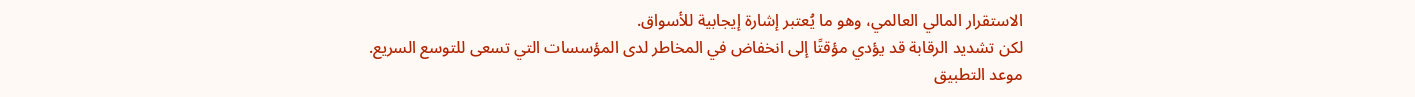الاستقرار المالي العالمي، وهو ما يُعتبر إشارة إيجابية للأسواق.
لكن تشديد الرقابة قد يؤدي مؤقتًا إلى انخفاض في المخاطر لدى المؤسسات التي تسعى للتوسع السريع.
موعد التطبيق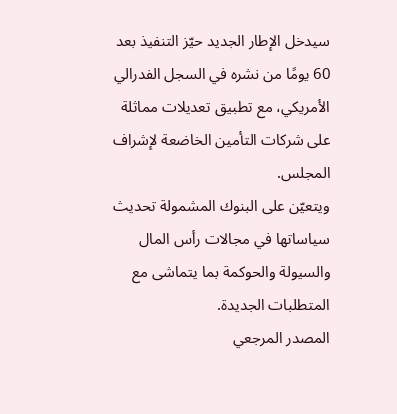سيدخل الإطار الجديد حيّز التنفيذ بعد 60 يومًا من نشره في السجل الفدرالي الأمريكي، مع تطبيق تعديلات مماثلة على شركات التأمين الخاضعة لإشراف المجلس.
ويتعيّن على البنوك المشمولة تحديث سياساتها في مجالات رأس المال والسيولة والحوكمة بما يتماشى مع المتطلبات الجديدة.
المصدر المرجعي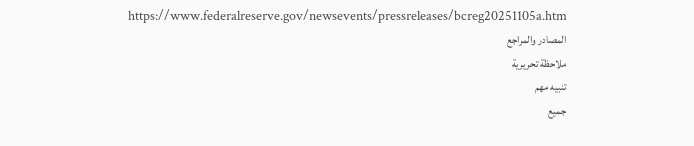https://www.federalreserve.gov/newsevents/pressreleases/bcreg20251105a.htm
المصادر والمراجع
ملاحظة تحريرية
تنبيه مهم
جميع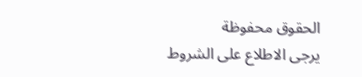الحقوق محفوظة
يرجى الاطلاع على الشروط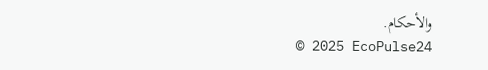والأحكام.
© 2025 EcoPulse24